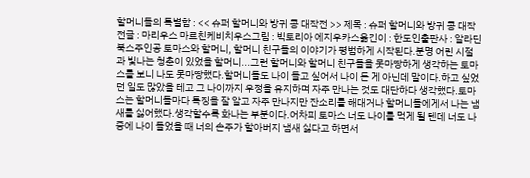할머니들의 특별함 : << 슈퍼 할머니와 방귀 콩 대작전 >> 제목 : 슈퍼 할머니와 방귀 콩 대작전글 : 마리우스 마르친케비치우스그림 : 빅토리아 에지우카스옮긴이 : 한도인출판사 : 알라딘 북스주인공 토마스와 할머니, 할머니 친구들의 이야기가 평범하게 시작된다.분명 어린 시절과 빛나는 청춘이 있었을 할머니...그런 할머니와 할머니 친구들을 못마땅하게 생각하는 토마스를 보니 나도 못마땅했다.할머니들도 나이 들고 싶어서 나이 든 게 아닌데 말이다.하고 싶었던 일도 많았을 테고 그 나이까지 우정을 유지하며 자주 만나는 것도 대단하다 생각했다.토마스는 할머니들마다 특징을 잘 알고 자주 만나지만 잔소리를 해대거나 할머니들에게서 나는 냄새를 싫어했다.생각할수록 화나는 부분이다.어차피 토마스 너도 나이를 먹게 될 텐데 너도 나중에 나이 들었을 때 너의 손주가 할아버지 냄새 싫다고 하면서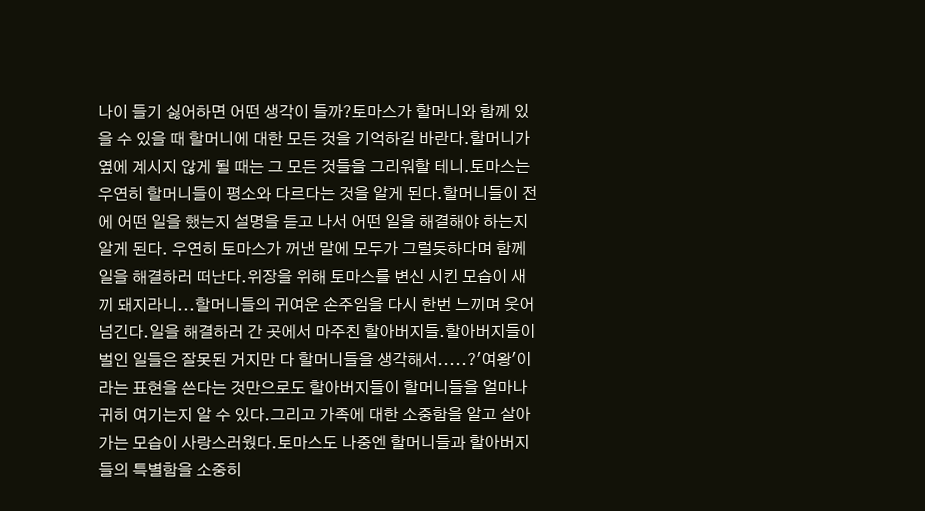나이 들기 싫어하면 어떤 생각이 들까?토마스가 할머니와 함께 있을 수 있을 때 할머니에 대한 모든 것을 기억하길 바란다.할머니가 옆에 계시지 않게 될 때는 그 모든 것들을 그리워할 테니.토마스는 우연히 할머니들이 평소와 다르다는 것을 알게 된다.할머니들이 전에 어떤 일을 했는지 설명을 듣고 나서 어떤 일을 해결해야 하는지 알게 된다. 우연히 토마스가 꺼낸 말에 모두가 그럴듯하다며 함께 일을 해결하러 떠난다.위장을 위해 토마스를 변신 시킨 모습이 새끼 돼지라니...할머니들의 귀여운 손주임을 다시 한번 느끼며 웃어넘긴다.일을 해결하러 간 곳에서 마주친 할아버지들.할아버지들이 벌인 일들은 잘못된 거지만 다 할머니들을 생각해서.....?'여왕'이라는 표현을 쓴다는 것만으로도 할아버지들이 할머니들을 얼마나 귀히 여기는지 알 수 있다.그리고 가족에 대한 소중함을 알고 살아가는 모습이 사랑스러웠다.토마스도 나중엔 할머니들과 할아버지들의 특별함을 소중히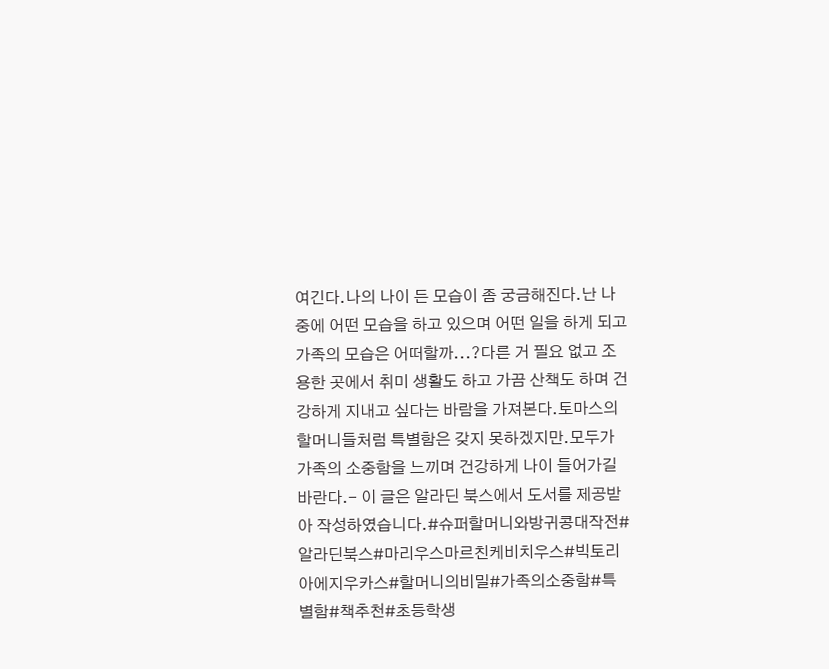여긴다.나의 나이 든 모습이 좀 궁금해진다.난 나중에 어떤 모습을 하고 있으며 어떤 일을 하게 되고 가족의 모습은 어떠할까...?다른 거 필요 없고 조용한 곳에서 취미 생활도 하고 가끔 산책도 하며 건강하게 지내고 싶다는 바람을 가져본다.토마스의 할머니들처럼 특별함은 갖지 못하겠지만.모두가 가족의 소중함을 느끼며 건강하게 나이 들어가길 바란다.- 이 글은 알라딘 북스에서 도서를 제공받아 작성하였습니다.#슈퍼할머니와방귀콩대작전#알라딘북스#마리우스마르친케비치우스#빅토리아에지우카스#할머니의비밀#가족의소중함#특별함#책추천#초등학생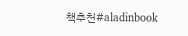책추천#aladinbook